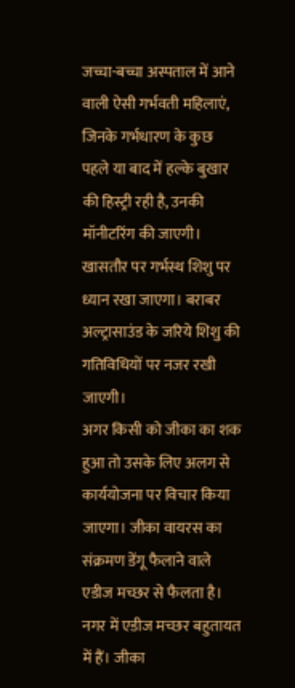जच्चा-बच्चा अस्पताल में आने वाली ऐसी गर्भवती महिलाएं, जिनके गर्भधारण के कुछ पहले या बाद में हल्के बुखार की हिस्ट्री रही है, उनकी मॉनीटरिंग की जाएगी। खासतौर पर गर्भस्थ शिशु पर ध्यान रखा जाएगा। बराबर अल्ट्रासाउंड के जरिये शिशु की गतिविधियों पर नजर रखी जाएगी।
अगर किसी को जीका का शक हुआ तो उसके लिए अलग से कार्ययोजना पर विचार किया जाएगा। जीका वायरस का संक्रमण डेंगू फैलाने वाले एडीज मच्छर से फैलता है। नगर में एडीज मच्छर बहुतायत में हैं। जीका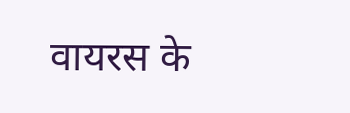वायरस के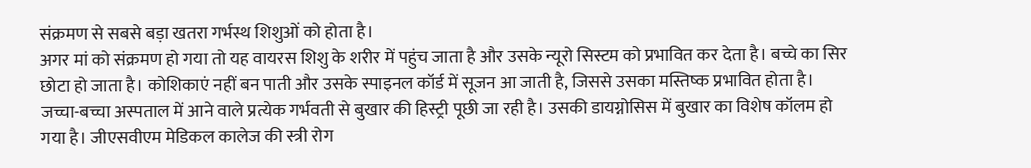संक्रमण से सबसे बड़ा खतरा गर्भस्थ शिशुओं को होता है।
अगर मां को संक्रमण हो गया तो यह वायरस शिशु के शरीर में पहुंच जाता है और उसके न्यूरो सिस्टम को प्रभावित कर देता है। बच्चे का सिर छोटा हो जाता है। कोशिकाएं नहीं बन पाती और उसके स्पाइनल कॉर्ड में सूजन आ जाती है, जिससे उसका मस्तिष्क प्रभावित होता है।
जच्चा-बच्चा अस्पताल में आने वाले प्रत्येक गर्भवती से बुखार की हिस्ट्री पूछी जा रही है। उसकी डायग्नोसिस में बुखार का विशेष कॉलम हो गया है। जीएसवीएम मेडिकल कालेज की स्त्री रोग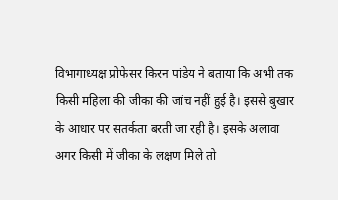विभागाध्यक्ष प्रोफेसर किरन पांडेय ने बताया कि अभी तक किसी महिला की जीका की जांच नहीं हुई है। इससे बुखार के आधार पर सतर्कता बरती जा रही है। इसके अलावा अगर किसी में जीका के लक्षण मिले तो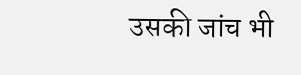उसकी जांच भी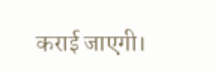कराई जाएगी।